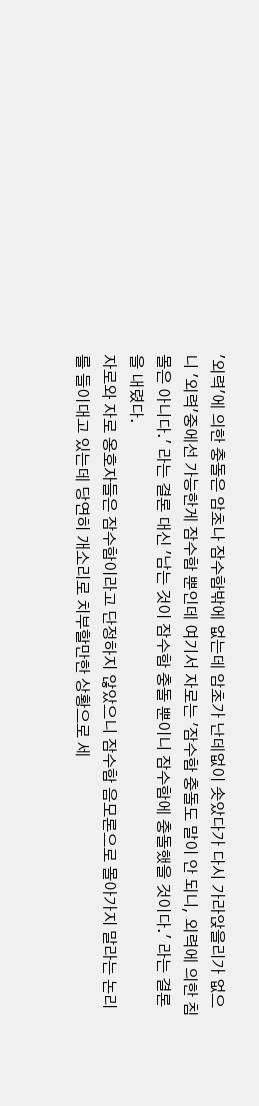'외력'에 의한 충돌은 암초나 잠수함밖에 없는데 암초가 난데없이 솟았다가 다시 가라앉을리가 없으니 '외력'중에선 가능한게 잠수함 뿐인데 여기서 자로는 '잠수함 충돌도 말이 안 되니, 외력에 의한 침몰은 아니다.' 라는 결론 대신 '남는 것이 잠수함 충돌 뿐이니 잠수함에 충돌했을 것이다.' 라는 결론을 내렸다.
자로와 자로 옹호자들은 잠수함이라고 단정하지 않았으니 잠수함 음모론으로 몰아가지 말라는 논리를 들이대고 있는데 당연히 개소리로 치부할만한 상황으로 세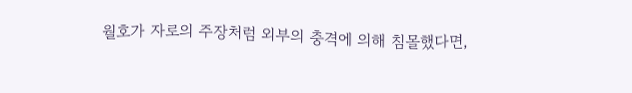월호가 자로의 주장처럼 외부의 충격에 의해 침몰했다면,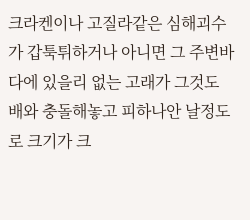크라켄이나 고질라같은 심해괴수가 갑툭튀하거나 아니면 그 주변바다에 있을리 없는 고래가 그것도 배와 충돌해놓고 피하나안 날정도로 크기가 크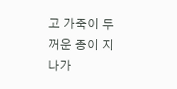고 가죽이 두꺼운 종이 지나가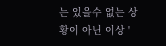는 있을수 없는 상황이 아닌 이상 '